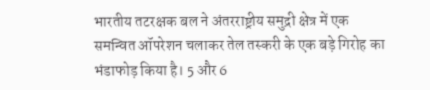भारतीय तटरक्षक बल ने अंतरराष्ट्रीय समुद्री क्षेत्र में एक समन्वित ऑपरेशन चलाकर तेल तस्करी के एक बड़े गिरोह का भंडाफोड़ किया है। 5 और 6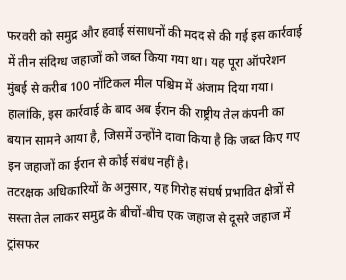फरवरी को समुद्र और हवाई संसाधनों की मदद से की गई इस कार्रवाई में तीन संदिग्ध जहाजों को जब्त किया गया था। यह पूरा ऑपरेशन मुंबई से करीब 100 नॉटिकल मील पश्चिम में अंजाम दिया गया। हालांकि, इस कार्रवाई के बाद अब ईरान की राष्ट्रीय तेल कंपनी का बयान सामने आया है, जिसमें उन्होंने दावा किया है कि जब्त किए गए इन जहाजों का ईरान से कोई संबंध नहीं है।
तटरक्षक अधिकारियों के अनुसार, यह गिरोह संघर्ष प्रभावित क्षेत्रों से सस्ता तेल लाकर समुद्र के बीचों-बीच एक जहाज से दूसरे जहाज में ट्रांसफर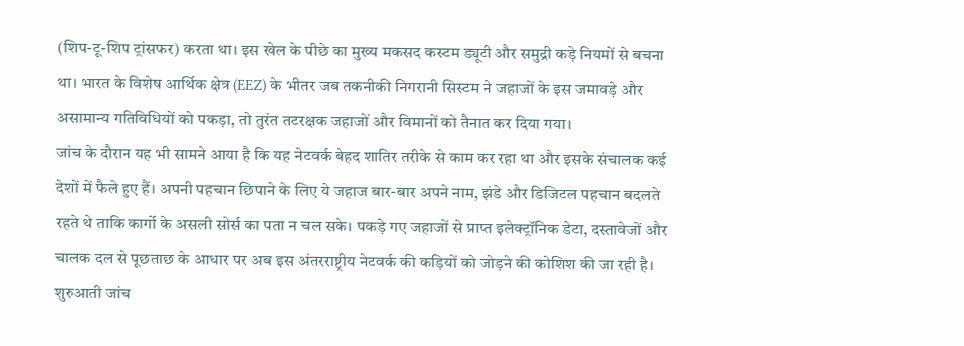(शिप-टू-शिप ट्रांसफर) करता था। इस खेल के पीछे का मुख्य मकसद कस्टम ड्यूटी और समुद्री कड़े नियमों से बचना था। भारत के विशेष आर्थिक क्षेत्र (EEZ) के भीतर जब तकनीकी निगरानी सिस्टम ने जहाजों के इस जमावड़े और असामान्य गतिविधियों को पकड़ा, तो तुरंत तटरक्षक जहाजों और विमानों को तैनात कर दिया गया।
जांच के दौरान यह भी सामने आया है कि यह नेटवर्क बेहद शातिर तरीके से काम कर रहा था और इसके संचालक कई देशों में फैले हुए हैं। अपनी पहचान छिपाने के लिए ये जहाज बार-बार अपने नाम, झंडे और डिजिटल पहचान बदलते रहते थे ताकि कार्गो के असली सोर्स का पता न चल सके। पकड़े गए जहाजों से प्राप्त इलेक्ट्रॉनिक डेटा, दस्तावेजों और चालक दल से पूछताछ के आधार पर अब इस अंतरराष्ट्रीय नेटवर्क की कड़ियों को जोड़ने की कोशिश की जा रही है। शुरुआती जांच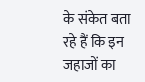के संकेत बता रहे हैं कि इन जहाजों का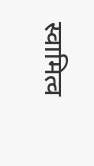स्वामित्व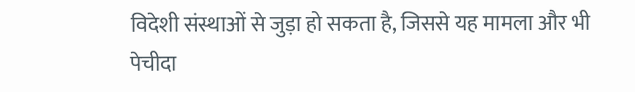विदेशी संस्थाओं से जुड़ा हो सकता है, जिससे यह मामला और भी पेचीदा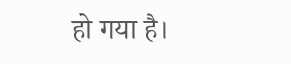हो गया है।